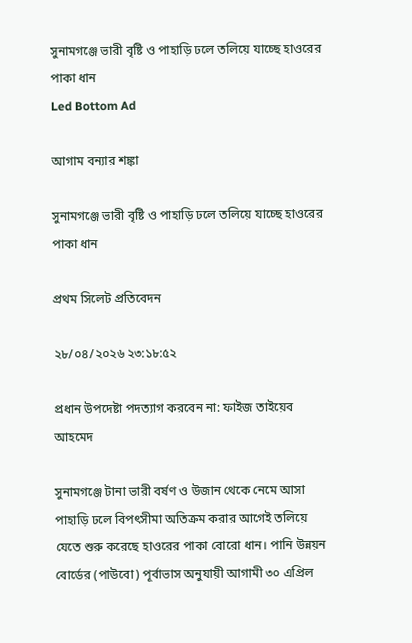সুনামগঞ্জে ভারী বৃষ্টি ও পাহাড়ি ঢলে তলিয়ে যাচ্ছে হাওরের পাকা ধান
Led Bottom Ad

আগাম বন্যার শঙ্কা

সুনামগঞ্জে ভারী বৃষ্টি ও পাহাড়ি ঢলে তলিয়ে যাচ্ছে হাওরের পাকা ধান

প্রথম সিলেট প্রতিবেদন

২৮/০৪/২০২৬ ২৩:১৮:৫২

প্রধান উপদেষ্টা পদত্যাগ করবেন না: ফাইজ তাইয়েব আহমেদ

সুনামগঞ্জে টানা ভারী বর্ষণ ও উজান থেকে নেমে আসা পাহাড়ি ঢলে বিপৎসীমা অতিক্রম করার আগেই তলিয়ে যেতে শুরু করেছে হাওরের পাকা বোরো ধান। পানি উন্নয়ন বোর্ডের (পাউবো) পূর্বাভাস অনুযায়ী আগামী ৩০ এপ্রিল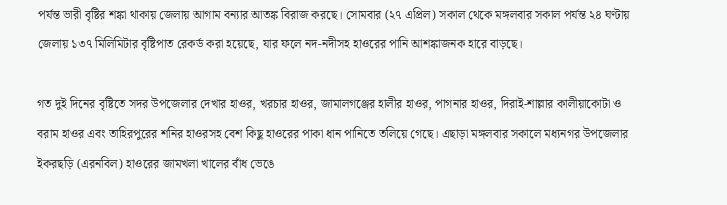পর্যন্ত ভারী বৃষ্টির শঙ্কা থাকায় জেলায় আগাম বন্যার আতঙ্ক বিরাজ করছে। সোমবার (২৭ এপ্রিল) সকাল থেকে মঙ্গলবার সকাল পর্যন্ত ২৪ ঘণ্টায় জেলায় ১৩৭ মিলিমিটার বৃষ্টিপাত রেকর্ড করা হয়েছে, যার ফলে নদ-নদীসহ হাওরের পানি আশঙ্কাজনক হারে বাড়ছে।

গত দুই দিনের বৃষ্টিতে সদর উপজেলার দেখার হাওর, খরচার হাওর, জামালগঞ্জের হালীর হাওর, পাগনার হাওর, দিরাই-শাল্লার কালীয়াকোটা ও বরাম হাওর এবং তাহিরপুরের শনির হাওরসহ বেশ কিছু হাওরের পাকা ধান পানিতে তলিয়ে গেছে। এছাড়া মঙ্গলবার সকালে মধ্যনগর উপজেলার ইকরছড়ি (এরনবিল) হাওরের জামখলা খালের বাঁধ ভেঙে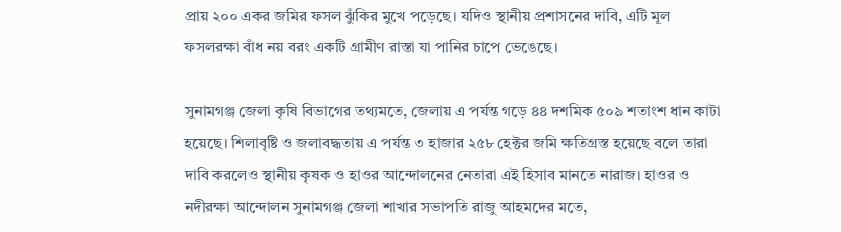প্রায় ২০০ একর জমির ফসল ঝুঁকির মুখে পড়েছে। যদিও স্থানীয় প্রশাসনের দাবি, এটি মূল ফসলরক্ষা বাঁধ নয় বরং একটি গ্রামীণ রাস্তা যা পানির চাপে ভেঙেছে।

সুনামগঞ্জ জেলা কৃষি বিভাগের তথ্যমতে, জেলায় এ পর্যন্ত গড়ে ৪৪ দশমিক ৫০৯ শতাংশ ধান কাটা হয়েছে। শিলাবৃষ্টি ও জলাবদ্ধতায় এ পর্যন্ত ৩ হাজার ২৫৮ হেক্টর জমি ক্ষতিগ্রস্ত হয়েছে বলে তারা দাবি করলেও স্থানীয় কৃষক ও হাওর আন্দোলনের নেতারা এই হিসাব মানতে নারাজ। হাওর ও নদীরক্ষা আন্দোলন সুনামগঞ্জ জেলা শাখার সভাপতি রাজু আহমদের মতে,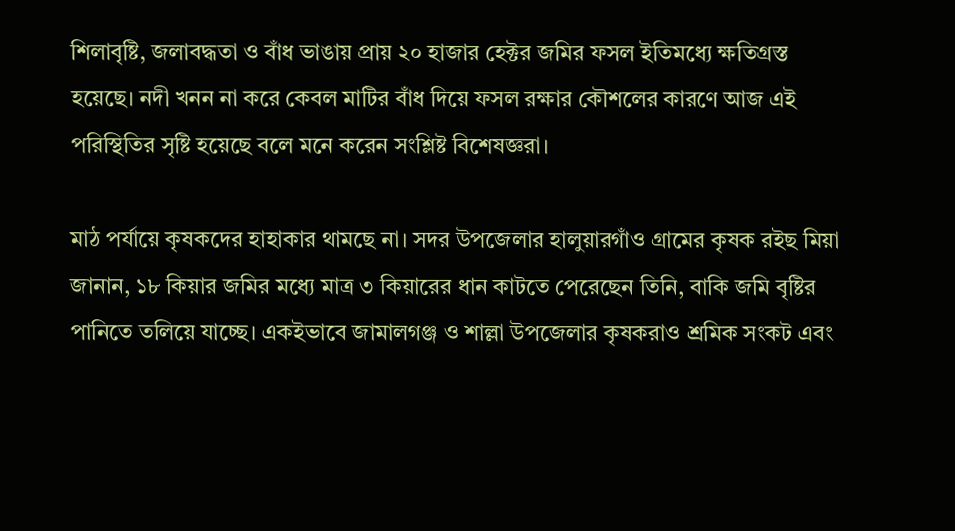শিলাবৃষ্টি, জলাবদ্ধতা ও বাঁধ ভাঙায় প্রায় ২০ হাজার হেক্টর জমির ফসল ইতিমধ্যে ক্ষতিগ্রস্ত হয়েছে। নদী খনন না করে কেবল মাটির বাঁধ দিয়ে ফসল রক্ষার কৌশলের কারণে আজ এই পরিস্থিতির সৃষ্টি হয়েছে বলে মনে করেন সংশ্লিষ্ট বিশেষজ্ঞরা।

মাঠ পর্যায়ে কৃষকদের হাহাকার থামছে না। সদর উপজেলার হালুয়ারগাঁও গ্রামের কৃষক রইছ মিয়া জানান, ১৮ কিয়ার জমির মধ্যে মাত্র ৩ কিয়ারের ধান কাটতে পেরেছেন তিনি, বাকি জমি বৃষ্টির পানিতে তলিয়ে যাচ্ছে। একইভাবে জামালগঞ্জ ও শাল্লা উপজেলার কৃষকরাও শ্রমিক সংকট এবং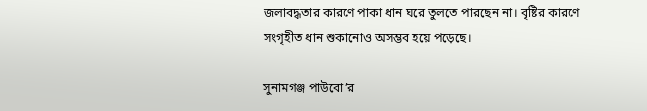জলাবদ্ধতার কারণে পাকা ধান ঘরে তুলতে পারছেন না। বৃষ্টির কারণে সংগৃহীত ধান শুকানোও অসম্ভব হয়ে পড়েছে।

সুনামগঞ্জ পাউবো’র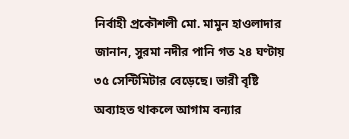নির্বাহী প্রকৌশলী মো. মামুন হাওলাদার জানান, সুরমা নদীর পানি গত ২৪ ঘণ্টায় ৩৫ সেন্টিমিটার বেড়েছে। ভারী বৃষ্টি অব্যাহত থাকলে আগাম বন্যার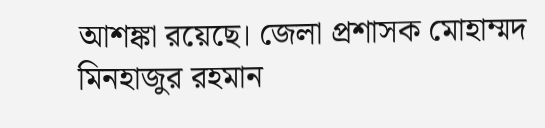আশঙ্কা রয়েছে। জেলা প্রশাসক মোহাম্মদ মিনহাজুর রহমান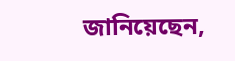জানিয়েছেন,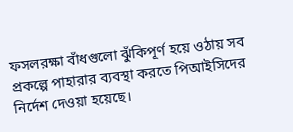ফসলরক্ষা বাঁধগুলো ঝুঁকিপূর্ণ হয়ে ওঠায় সব প্রকল্পে পাহারার ব্যবস্থা করতে পিআইসিদের নির্দেশ দেওয়া হয়েছে।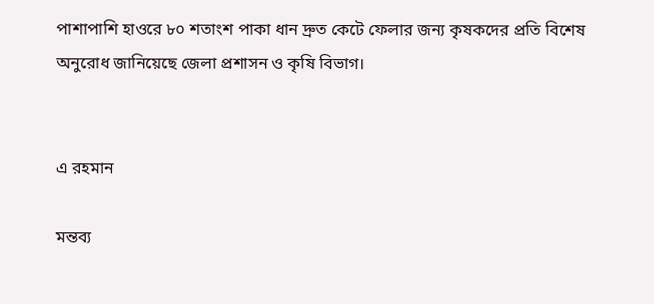পাশাপাশি হাওরে ৮০ শতাংশ পাকা ধান দ্রুত কেটে ফেলার জন্য কৃষকদের প্রতি বিশেষ অনুরোধ জানিয়েছে জেলা প্রশাসন ও কৃষি বিভাগ।


এ রহমান

মন্তব্য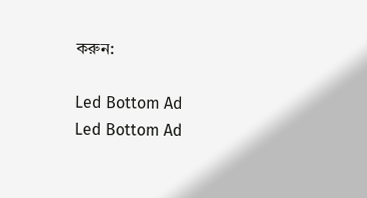করুন:

Led Bottom Ad
Led Bottom Ad